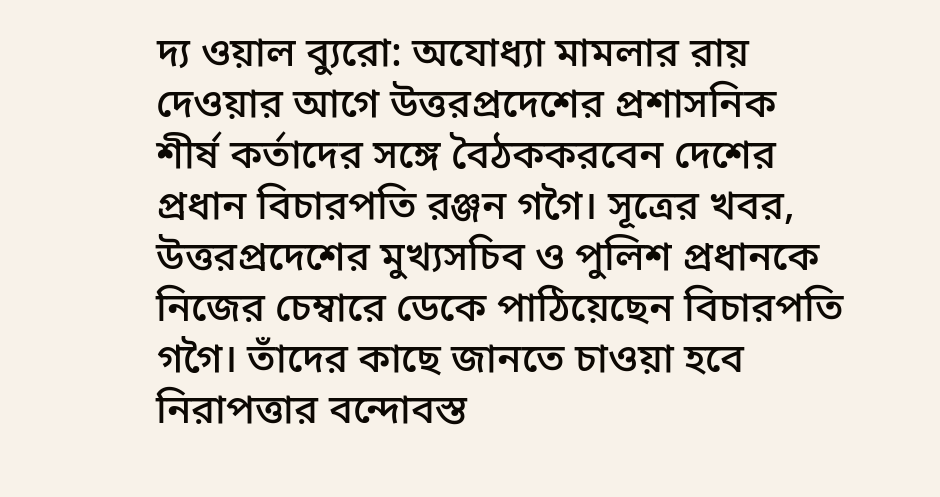দ্য ওয়াল ব্যুরো: অযোধ্যা মামলার রায় দেওয়ার আগে উত্তরপ্রদেশের প্রশাসনিক শীর্ষ কর্তাদের সঙ্গে বৈঠককরবেন দেশের প্রধান বিচারপতি রঞ্জন গগৈ। সূত্রের খবর, উত্তরপ্রদেশের মুখ্যসচিব ও পুলিশ প্রধানকে নিজের চেম্বারে ডেকে পাঠিয়েছেন বিচারপতি গগৈ। তাঁদের কাছে জানতে চাওয়া হবে নিরাপত্তার বন্দোবস্ত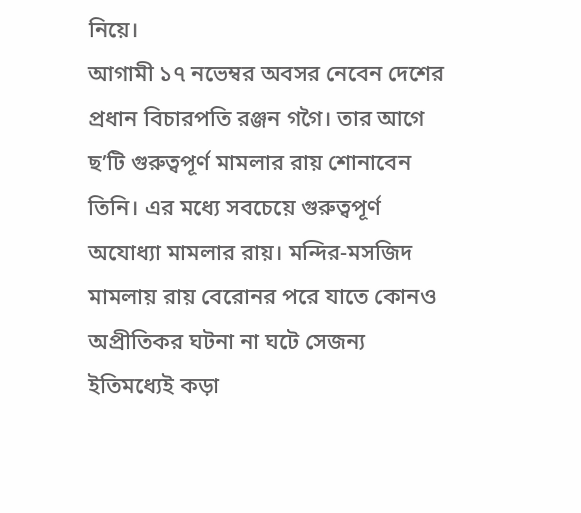নিয়ে।
আগামী ১৭ নভেম্বর অবসর নেবেন দেশের প্রধান বিচারপতি রঞ্জন গগৈ। তার আগে ছ’টি গুরুত্বপূর্ণ মামলার রায় শোনাবেন তিনি। এর মধ্যে সবচেয়ে গুরুত্বপূর্ণ অযোধ্যা মামলার রায়। মন্দির-মসজিদ মামলায় রায় বেরোনর পরে যাতে কোনও অপ্রীতিকর ঘটনা না ঘটে সেজন্য ইতিমধ্যেই কড়া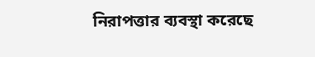নিরাপত্তার ব্যবস্থা করেছে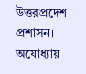উত্তরপ্রদেশ প্রশাসন। অযোধ্যায়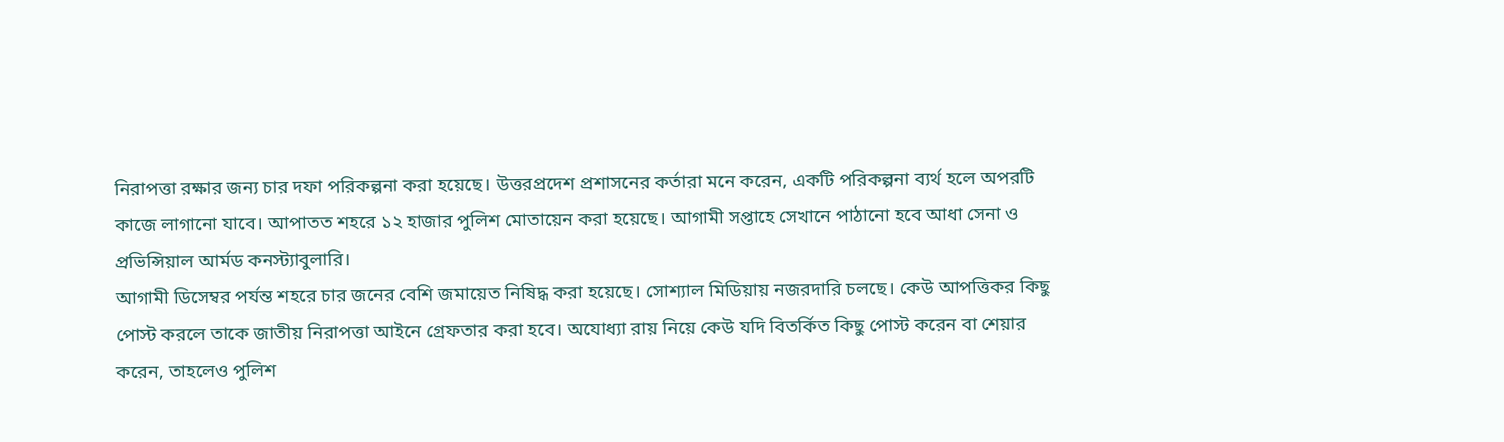নিরাপত্তা রক্ষার জন্য চার দফা পরিকল্পনা করা হয়েছে। উত্তরপ্রদেশ প্রশাসনের কর্তারা মনে করেন, একটি পরিকল্পনা ব্যর্থ হলে অপরটি কাজে লাগানো যাবে। আপাতত শহরে ১২ হাজার পুলিশ মোতায়েন করা হয়েছে। আগামী সপ্তাহে সেখানে পাঠানো হবে আধা সেনা ও প্রভিন্সিয়াল আর্মড কনস্ট্যাবুলারি।
আগামী ডিসেম্বর পর্যন্ত শহরে চার জনের বেশি জমায়েত নিষিদ্ধ করা হয়েছে। সোশ্যাল মিডিয়ায় নজরদারি চলছে। কেউ আপত্তিকর কিছু পোস্ট করলে তাকে জাতীয় নিরাপত্তা আইনে গ্রেফতার করা হবে। অযোধ্যা রায় নিয়ে কেউ যদি বিতর্কিত কিছু পোস্ট করেন বা শেয়ার করেন, তাহলেও পুলিশ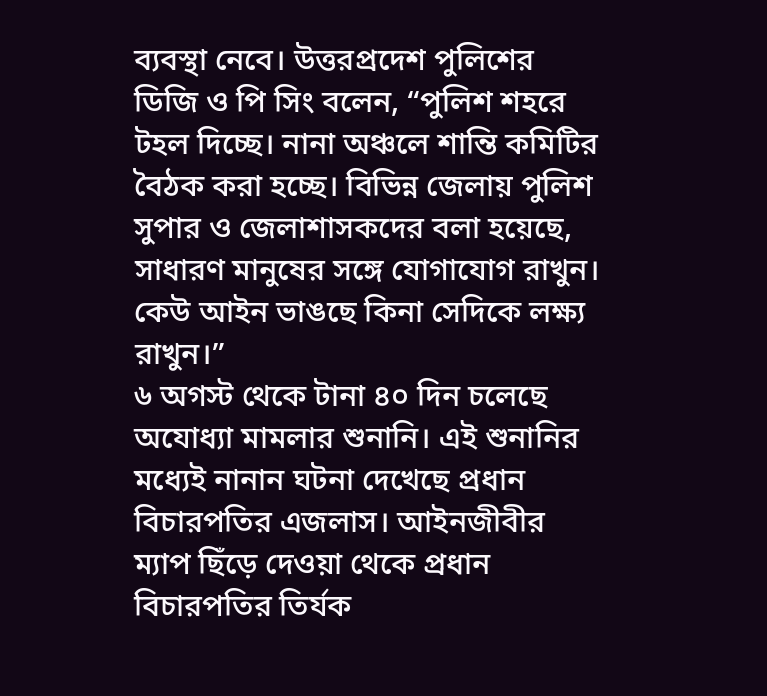ব্যবস্থা নেবে। উত্তরপ্রদেশ পুলিশের ডিজি ও পি সিং বলেন, “পুলিশ শহরে টহল দিচ্ছে। নানা অঞ্চলে শান্তি কমিটির বৈঠক করা হচ্ছে। বিভিন্ন জেলায় পুলিশ সুপার ও জেলাশাসকদের বলা হয়েছে, সাধারণ মানুষের সঙ্গে যোগাযোগ রাখুন। কেউ আইন ভাঙছে কিনা সেদিকে লক্ষ্য রাখুন।”
৬ অগস্ট থেকে টানা ৪০ দিন চলেছে অযোধ্যা মামলার শুনানি। এই শুনানির মধ্যেই নানান ঘটনা দেখেছে প্রধান বিচারপতির এজলাস। আইনজীবীর ম্যাপ ছিঁড়ে দেওয়া থেকে প্রধান বিচারপতির তির্যক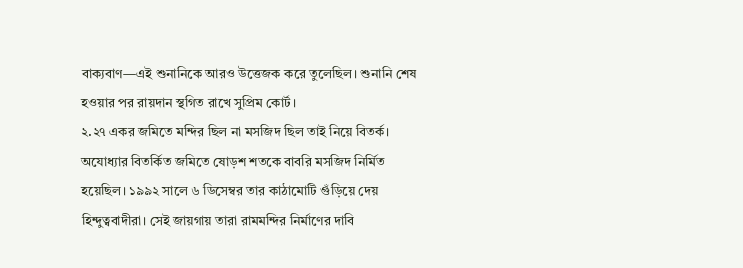বাক্যবাণ—এই শুনানিকে আরও উত্তেজক করে তুলেছিল। শুনানি শেষ হওয়ার পর রায়দান স্থগিত রাখে সুপ্রিম কোর্ট।
২.২৭ একর জমিতে মন্দির ছিল না মসজিদ ছিল তাই নিয়ে বিতর্ক। অযোধ্যার বিতর্কিত জমিতে ষোড়শ শতকে বাবরি মসজিদ নির্মিত হয়েছিল। ১৯৯২ সালে ৬ ডিসেম্বর তার কাঠামোটি গুঁড়িয়ে দেয় হিন্দুত্ববাদীরা। সেই জায়গায় তারা রামমন্দির নির্মাণের দাবি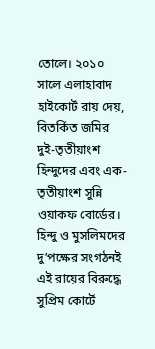তোলে। ২০১০ সালে এলাহাবাদ হাইকোর্ট রায় দেয়, বিতর্কিত জমির দুই-তৃতীয়াংশ হিন্দুদের এবং এক-তৃতীয়াংশ সুন্নি ওয়াকফ বোর্ডের। হিন্দু ও মুসলিমদের দু’পক্ষের সংগঠনই এই রায়ের বিরুদ্ধে সুপ্রিম কোর্টে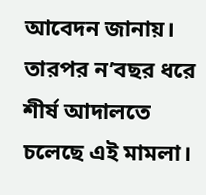আবেদন জানায়। তারপর ন’বছর ধরে শীর্ষ আদালতে চলেছে এই মামলা।